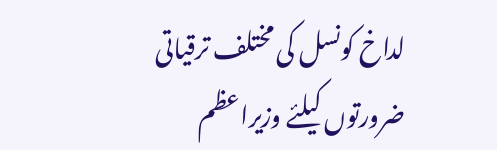لداخ کونسل کی مختلف ترقیاتی ضرورتوں کیلئے وزیراعظم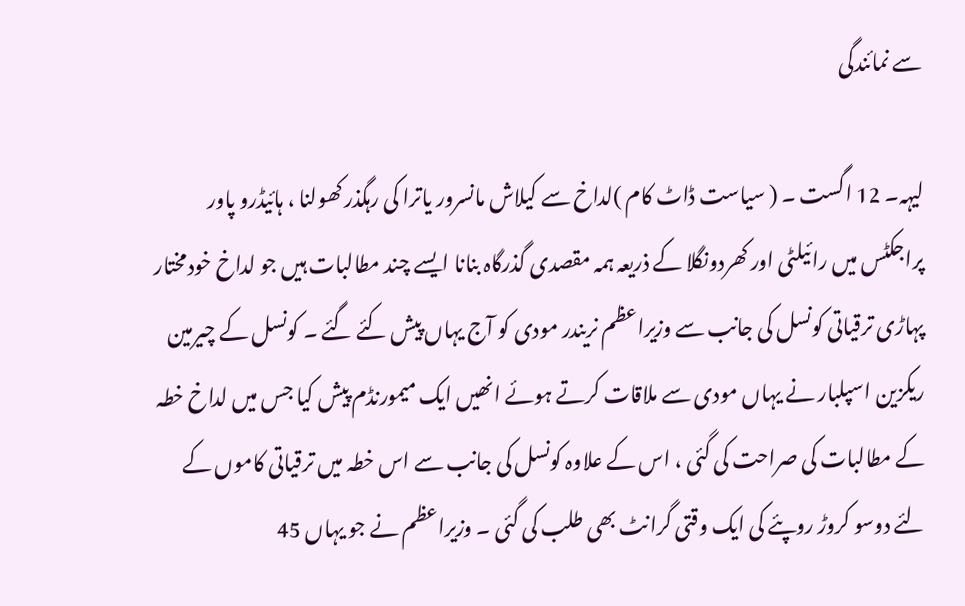سے نمائندگی

لیہہ۔ 12 اگست ۔ ( سیاست ڈاٹ کام )لداخ سے کیلاش مانسرور یاترا کی رہگذر کھولنا ، ہائیڈرو پاور پراجکٹس میں رائیلٹی اور کھردونگلا کے ذریعہ ہمہ مقصدی گذرگاہ بنانا ایسے چند مطالبات ہیں جو لداخ خودمختار پہاڑی ترقیاتی کونسل کی جانب سے وزیراعظم نریندر مودی کو آج یہاں پیش کئے گئے ۔ کونسل کے چیرمین ریکزین اسپلبار نے یہاں مودی سے ملاقات کرتے ہوئے انھیں ایک میمورنڈم پیش کیا جس میں لداخ خطہ کے مطالبات کی صراحت کی گئی ، اس کے علاوہ کونسل کی جانب سے اس خطہ میں ترقیاتی کاموں کے لئے دوسو کروڑ روپئے کی ایک وقتی گرانٹ بھی طلب کی گئی ۔ وزیراعظم نے جو یہاں 45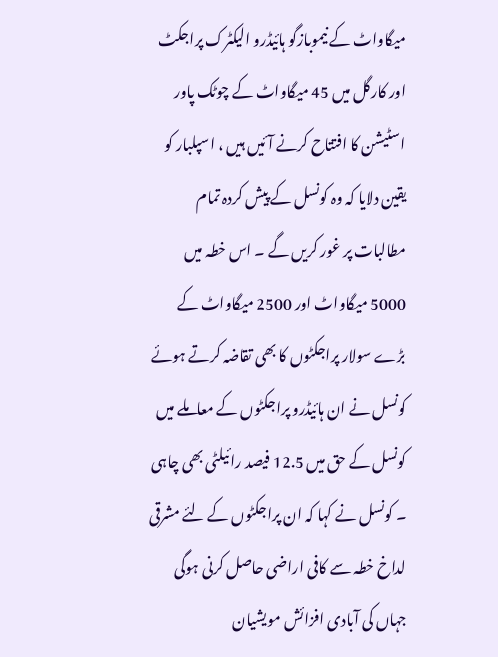میگاواٹ کے نیموبازگو ہائیڈرو الیکٹرک پراجکٹ اور کارگل میں 45 میگاواٹ کے چوٹک پاور اسٹیشن کا افتتاح کرنے آئیں ہیں ، اسپلبار کو یقین دلایا کہ وہ کونسل کے پیش کردہ تمام مطالبات پر غور کریں گے ۔ اس خطہ میں 5000 میگاواٹ اور 2500 میگاواٹ کے بڑے سولار پراجکٹوں کا بھی تقاضہ کرتے ہوئے کونسل نے ان ہائیڈرو پراجکٹوں کے معاملے میں کونسل کے حق میں 12.5 فیصد رائیلٹی بھی چاہی ۔ کونسل نے کہا کہ ان پراجکٹوں کے لئے مشرقی لداخ خطہ سے کافی اراضی حاصل کرنی ہوگی جہاں کی آبادی افزائش مویشیان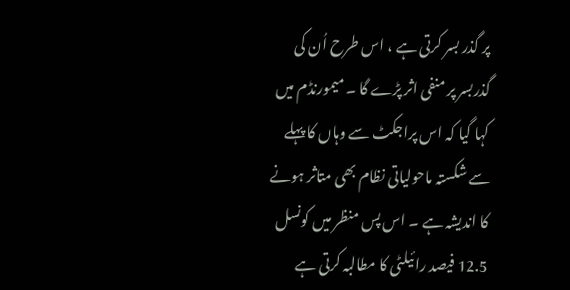پر گذر بسر کرتی ہے ، اس طرح اُن کی گذربسر پر منفی اثر پڑے گا ۔ میمورنڈم میں کہا گیا کہ اس پراجکٹ سے وہاں کا پہلے سے شکستہ ماحولیاتی نظام بھی متاثر ہونے کا اندیشہ ہے ۔ اس پس منظر میں کونسل 12.5 فیصد رائیلٹی کا مطالبہ کرتی ہے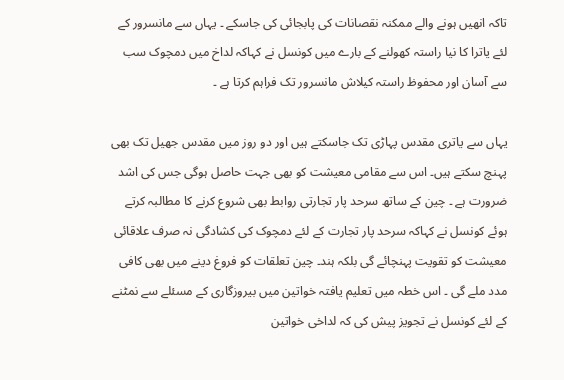تاکہ انھیں ہونے والے ممکنہ نقصانات کی پابجائی کی جاسکے ۔ یہاں سے مانسرور کے لئے یاترا کا نیا راستہ کھولنے کے بارے میں کونسل نے کہاکہ لداخ میں دمچوک سب سے آسان اور محفوظ راستہ کیلاش مانسرور تک فراہم کرتا ہے ۔

یہاں سے یاتری مقدس پہاڑی تک جاسکتے ہیں اور دو روز میں مقدس جھیل تک بھی پہنچ سکتے ہیں۔ اس سے مقامی معیشت کو بھی جہت حاصل ہوگی جس کی اشد ضرورت ہے ۔ چین کے ساتھ سرحد پار تجارتی روابط بھی شروع کرنے کا مطالبہ کرتے ہوئے کونسل نے کہاکہ سرحد پار تجارت کے لئے دمچوک کی کشادگی نہ صرف علاقائی معیشت کو تقویت پہنچائے گی بلکہ ہند۔ چین تعلقات کو فروغ دینے میں بھی کافی مدد ملے گی ۔ اس خطہ میں تعلیم یافتہ خواتین میں بیروزگاری کے مسئلے سے نمٹنے کے لئے کونسل نے تجویز پیش کی کہ لداخی خواتین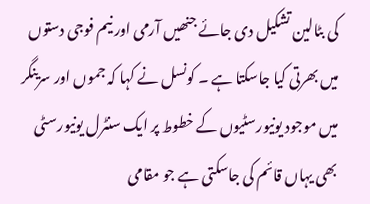کی بٹالین تشکیل دی جائے جنھیں آرمی اور نیم فوجی دستوں میں بھرتی کیا جاسکتا ہے ۔ کونسل نے کہا کہ جموں اور سرینگر میں موجود یونیورسٹیوں کے خطوط پر ایک سنٹرل یونیورسٹی بھی یہاں قائم کی جاسکتی ہے جو مقامی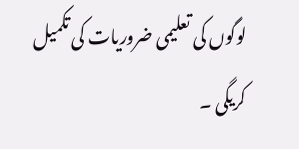لوگوں کی تعلیمی ضروریات کی تکمیل کریگی ۔